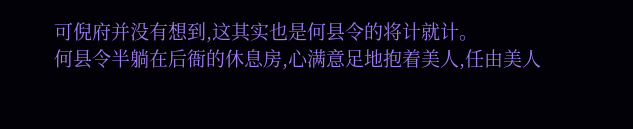可倪府并没有想到,这其实也是何县令的将计就计。
何县令半躺在后衙的休息房,心满意足地抱着美人,任由美人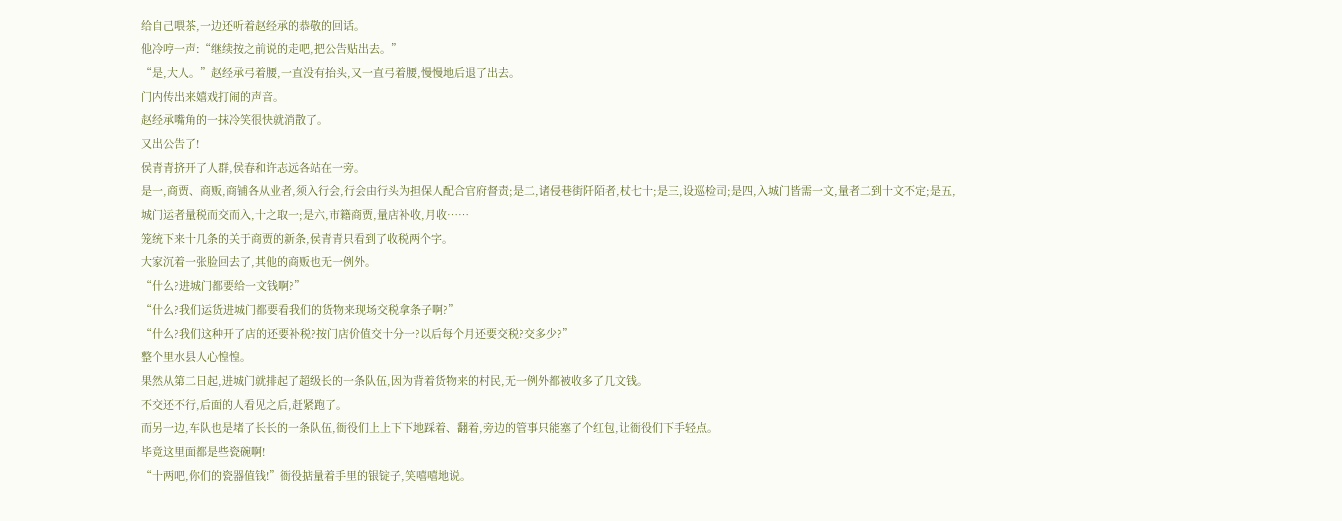给自己喂茶,一边还听着赵经承的恭敬的回话。
他冷哼一声:“继续按之前说的走吧,把公告贴出去。”
“是,大人。”赵经承弓着腰,一直没有抬头,又一直弓着腰,慢慢地后退了出去。
门内传出来嬉戏打闹的声音。
赵经承嘴角的一抹冷笑很快就消散了。
又出公告了!
侯青青挤开了人群,侯春和许志远各站在一旁。
是一,商贾、商贩,商铺各从业者,须入行会,行会由行头为担保人配合官府督责;是二,诸侵巷街阡陌者,杖七十;是三,设巡检司;是四,入城门皆需一文,量者二到十文不定;是五,城门运者量税而交而入,十之取一;是六,市籍商贾,量店补收,月收……
笼统下来十几条的关于商贾的新条,侯青青只看到了收税两个字。
大家沉着一张脸回去了,其他的商贩也无一例外。
“什么?进城门都要给一文钱啊?”
“什么?我们运货进城门都要看我们的货物来现场交税拿条子啊?”
“什么?我们这种开了店的还要补税?按门店价值交十分一?以后每个月还要交税?交多少?”
整个里水县人心惶惶。
果然从第二日起,进城门就排起了超级长的一条队伍,因为背着货物来的村民,无一例外都被收多了几文钱。
不交还不行,后面的人看见之后,赶紧跑了。
而另一边,车队也是堵了长长的一条队伍,衙役们上上下下地踩着、翻着,旁边的管事只能塞了个红包,让衙役们下手轻点。
毕竟这里面都是些瓷碗啊!
“十两吧,你们的瓷器值钱!”衙役掂量着手里的银锭子,笑嘻嘻地说。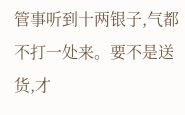管事听到十两银子,气都不打一处来。要不是送货,才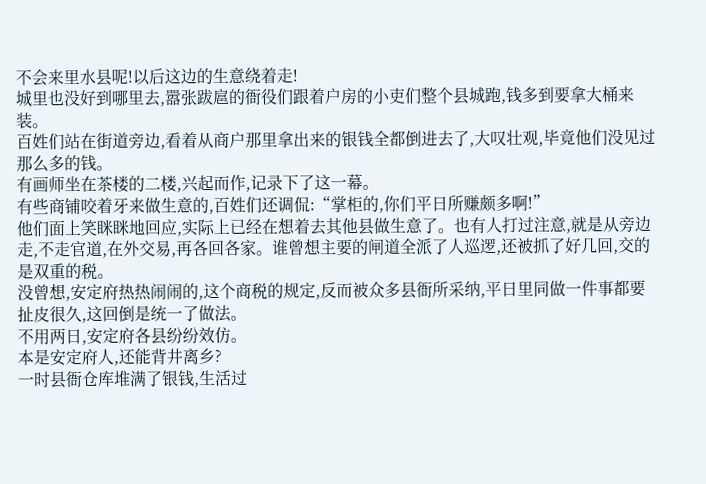不会来里水县呢!以后这边的生意绕着走!
城里也没好到哪里去,嚣张跋扈的衙役们跟着户房的小吏们整个县城跑,钱多到要拿大桶来装。
百姓们站在街道旁边,看着从商户那里拿出来的银钱全都倒进去了,大叹壮观,毕竟他们没见过那么多的钱。
有画师坐在茶楼的二楼,兴起而作,记录下了这一幕。
有些商铺咬着牙来做生意的,百姓们还调侃:“掌柜的,你们平日所赚颇多啊!”
他们面上笑眯眯地回应,实际上已经在想着去其他县做生意了。也有人打过注意,就是从旁边走,不走官道,在外交易,再各回各家。谁曾想主要的闸道全派了人巡逻,还被抓了好几回,交的是双重的税。
没曾想,安定府热热闹闹的,这个商税的规定,反而被众多县衙所采纳,平日里同做一件事都要扯皮很久,这回倒是统一了做法。
不用两日,安定府各县纷纷效仿。
本是安定府人,还能背井离乡?
一时县衙仓库堆满了银钱,生活过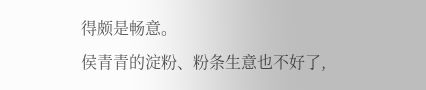得颇是畅意。
侯青青的淀粉、粉条生意也不好了,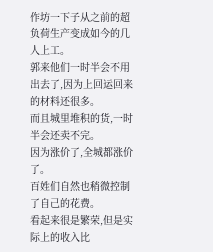作坊一下子从之前的超负荷生产变成如今的几人上工。
郭来他们一时半会不用出去了,因为上回运回来的材料还很多。
而且城里堆积的货,一时半会还卖不完。
因为涨价了,全城都涨价了。
百姓们自然也稍微控制了自己的花费。
看起来很是繁荣,但是实际上的收入比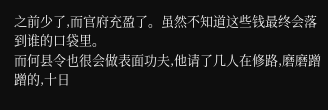之前少了,而官府充盈了。虽然不知道这些钱最终会落到谁的口袋里。
而何县令也很会做表面功夫,他请了几人在修路,磨磨蹭蹭的,十日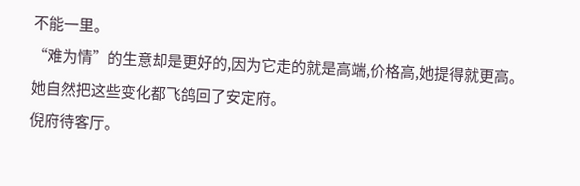不能一里。
“难为情”的生意却是更好的,因为它走的就是高端,价格高,她提得就更高。
她自然把这些变化都飞鸽回了安定府。
倪府待客厅。